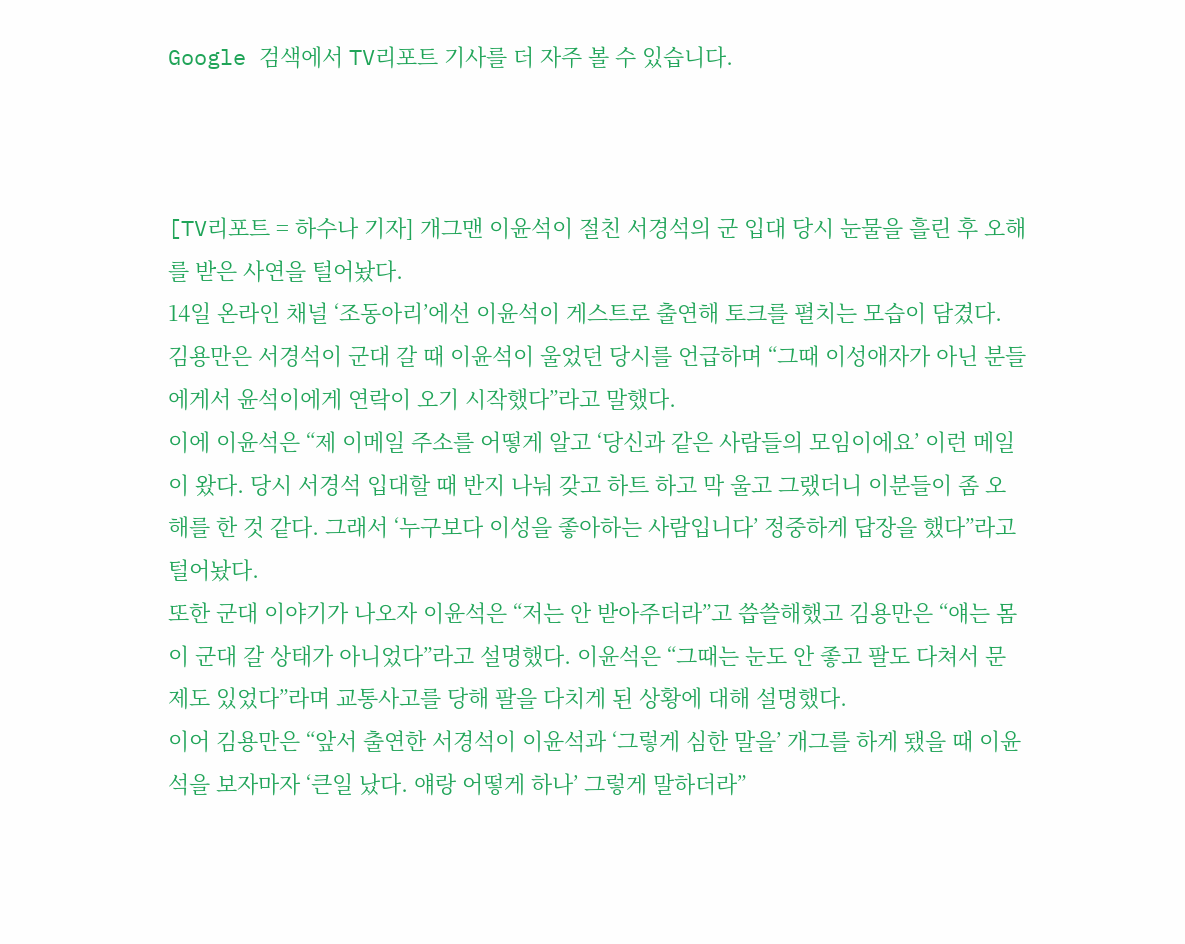Google 검색에서 TV리포트 기사를 더 자주 볼 수 있습니다.



[TV리포트 = 하수나 기자] 개그맨 이윤석이 절친 서경석의 군 입대 당시 눈물을 흘린 후 오해를 받은 사연을 털어놨다.
14일 온라인 채널 ‘조동아리’에선 이윤석이 게스트로 출연해 토크를 펼치는 모습이 담겼다. 김용만은 서경석이 군대 갈 때 이윤석이 울었던 당시를 언급하며 “그때 이성애자가 아닌 분들에게서 윤석이에게 연락이 오기 시작했다”라고 말했다.
이에 이윤석은 “제 이메일 주소를 어떻게 알고 ‘당신과 같은 사람들의 모임이에요’ 이런 메일이 왔다. 당시 서경석 입대할 때 반지 나눠 갖고 하트 하고 막 울고 그랬더니 이분들이 좀 오해를 한 것 같다. 그래서 ‘누구보다 이성을 좋아하는 사람입니다’ 정중하게 답장을 했다”라고 털어놨다.
또한 군대 이야기가 나오자 이윤석은 “저는 안 받아주더라”고 씁쓸해했고 김용만은 “얘는 몸이 군대 갈 상태가 아니었다”라고 설명했다. 이윤석은 “그때는 눈도 안 좋고 팔도 다쳐서 문제도 있었다”라며 교통사고를 당해 팔을 다치게 된 상황에 대해 설명했다.
이어 김용만은 “앞서 출연한 서경석이 이윤석과 ‘그렇게 심한 말을’ 개그를 하게 됐을 때 이윤석을 보자마자 ‘큰일 났다. 얘랑 어떻게 하나’ 그렇게 말하더라”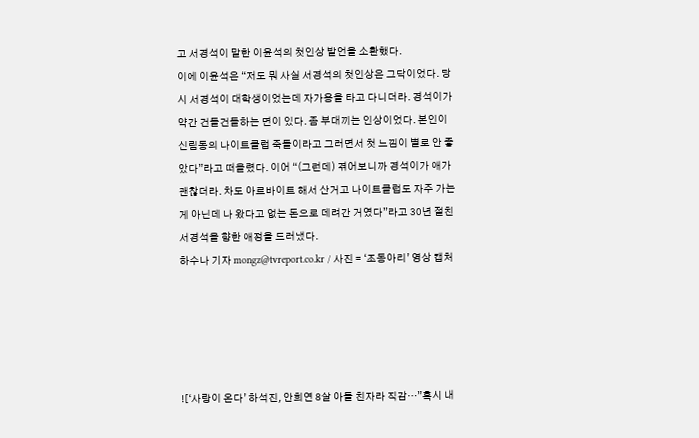고 서경석이 말한 이윤석의 첫인상 발언을 소환했다.
이에 이윤석은 “저도 뭐 사실 서경석의 첫인상은 그닥이었다. 당시 서경석이 대학생이었는데 자가용을 타고 다니더라. 경석이가 약간 건들건들하는 면이 있다. 좀 부대끼는 인상이었다. 본인이 신림동의 나이트클럽 죽돌이라고 그러면서 첫 느낌이 별로 안 좋았다”라고 떠올렸다. 이어 “(그런데) 겪어보니까 경석이가 애가 괜찮더라. 차도 아르바이트 해서 산거고 나이트클럽도 자주 가는 게 아닌데 나 왔다고 없는 돈으로 데려간 거였다”라고 30년 절친 서경석을 향한 애정을 드러냈다.
하수나 기자 mongz@tvreport.co.kr / 사진 = ‘조동아리’ 영상 캡처





![‘사랑이 온다’ 하석진, 안희연 8살 아들 친자라 직감…”혹시 내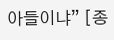아들이냐” [종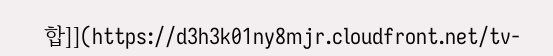합]](https://d3h3k01ny8mjr.cloudfront.net/tv-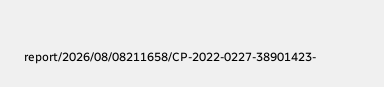report/2026/08/08211658/CP-2022-0227-38901423-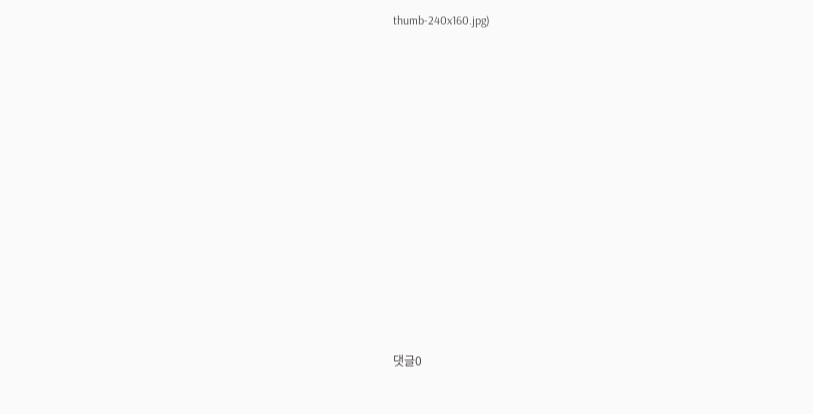thumb-240x160.jpg)













댓글0